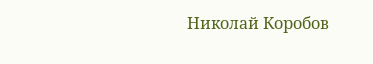Николай Коробов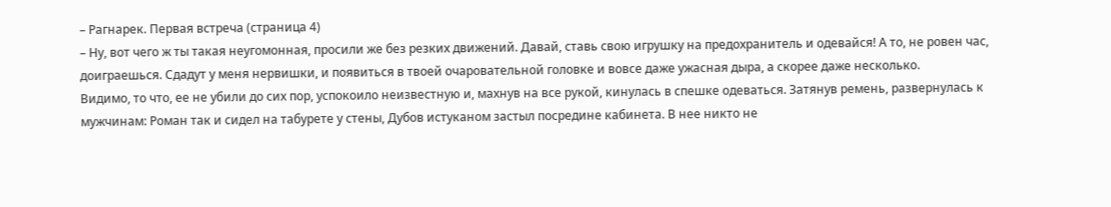– Рагнарек. Первая встреча (страница 4)
– Ну, вот чего ж ты такая неугомонная, просили же без резких движений. Давай, ставь свою игрушку на предохранитель и одевайся! А то, не ровен час, доиграешься. Сдадут у меня нервишки, и появиться в твоей очаровательной головке и вовсе даже ужасная дыра, а скорее даже несколько.
Видимо, то что, ее не убили до сих пор, успокоило неизвестную и, махнув на все рукой, кинулась в спешке одеваться. Затянув ремень, развернулась к мужчинам: Роман так и сидел на табурете у стены, Дубов истуканом застыл посредине кабинета. В нее никто не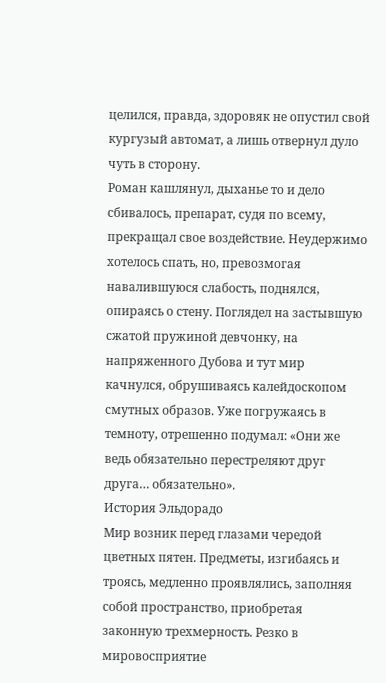целился, правда, здоровяк не опустил свой кургузый автомат, а лишь отвернул дуло чуть в сторону.
Роман кашлянул, дыханье то и дело сбивалось, препарат, судя по всему, прекращал свое воздействие. Неудержимо хотелось спать, но, превозмогая навалившуюся слабость, поднялся, опираясь о стену. Поглядел на застывшую сжатой пружиной девчонку, на напряженного Дубова и тут мир качнулся, обрушиваясь калейдоскопом смутных образов. Уже погружаясь в темноту, отрешенно подумал: «Они же ведь обязательно перестреляют друг друга… обязательно».
История Эльдорадо
Мир возник перед глазами чередой цветных пятен. Предметы, изгибаясь и троясь, медленно проявлялись, заполняя собой пространство, приобретая законную трехмерность. Резко в мировосприятие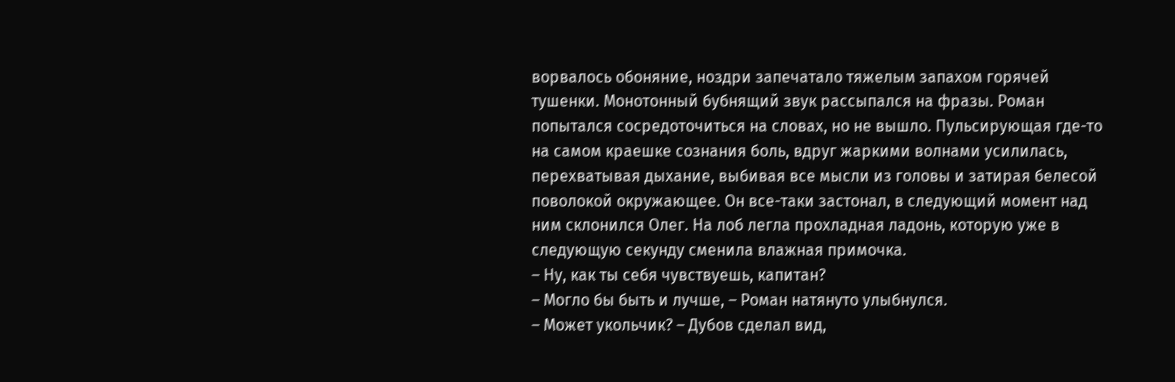ворвалось обоняние, ноздри запечатало тяжелым запахом горячей тушенки. Монотонный бубнящий звук рассыпался на фразы. Роман попытался сосредоточиться на словах, но не вышло. Пульсирующая где-то на самом краешке сознания боль, вдруг жаркими волнами усилилась, перехватывая дыхание, выбивая все мысли из головы и затирая белесой поволокой окружающее. Он все-таки застонал, в следующий момент над ним склонился Олег. На лоб легла прохладная ладонь, которую уже в следующую секунду сменила влажная примочка.
– Ну, как ты себя чувствуешь, капитан?
– Могло бы быть и лучше, – Роман натянуто улыбнулся.
– Может укольчик? – Дубов сделал вид,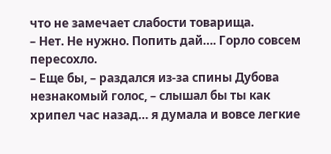что не замечает слабости товарища.
– Нет. Не нужно. Попить дай…. Горло совсем пересохло.
– Еще бы, – раздался из-за спины Дубова незнакомый голос, – слышал бы ты как хрипел час назад… я думала и вовсе легкие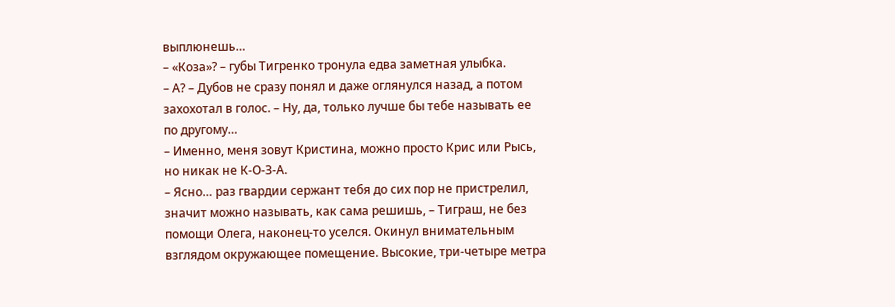выплюнешь…
– «Коза»? – губы Тигренко тронула едва заметная улыбка.
– А? – Дубов не сразу понял и даже оглянулся назад, а потом захохотал в голос. – Ну, да, только лучше бы тебе называть ее по другому…
– Именно, меня зовут Кристина, можно просто Крис или Рысь, но никак не К-О-З-А.
– Ясно… раз гвардии сержант тебя до сих пор не пристрелил, значит можно называть, как сама решишь, – Тиграш, не без помощи Олега, наконец-то уселся. Окинул внимательным взглядом окружающее помещение. Высокие, три-четыре метра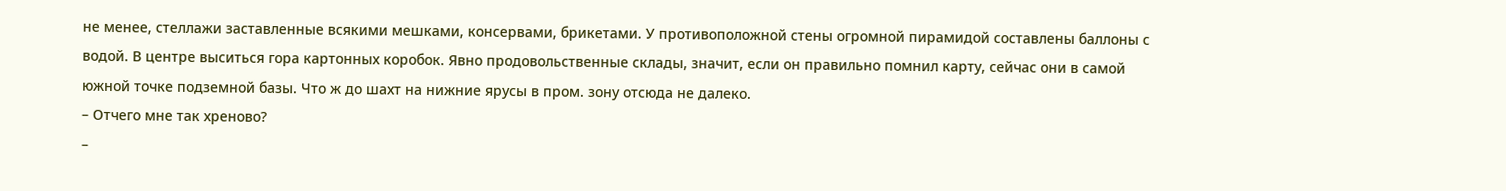не менее, стеллажи заставленные всякими мешками, консервами, брикетами. У противоположной стены огромной пирамидой составлены баллоны с водой. В центре выситься гора картонных коробок. Явно продовольственные склады, значит, если он правильно помнил карту, сейчас они в самой южной точке подземной базы. Что ж до шахт на нижние ярусы в пром. зону отсюда не далеко.
– Отчего мне так хреново?
–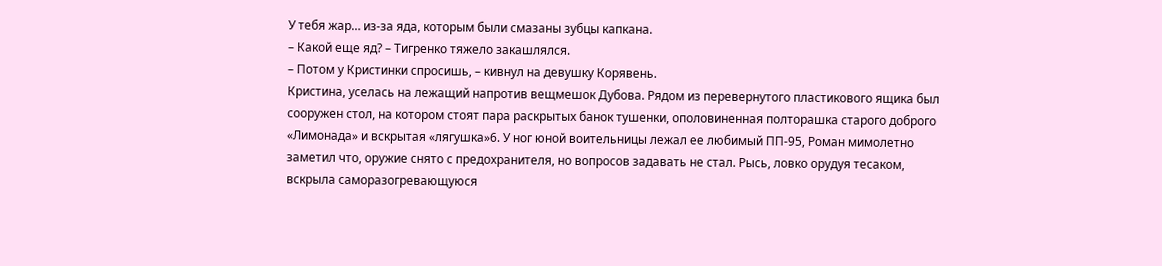У тебя жар… из-за яда, которым были смазаны зубцы капкана.
– Какой еще яд? – Тигренко тяжело закашлялся.
– Потом у Кристинки спросишь, – кивнул на девушку Корявень.
Кристина, уселась на лежащий напротив вещмешок Дубова. Рядом из перевернутого пластикового ящика был сооружен стол, на котором стоят пара раскрытых банок тушенки, ополовиненная полторашка старого доброго «Лимонада» и вскрытая «лягушка»6. У ног юной воительницы лежал ее любимый ПП-95, Роман мимолетно заметил что, оружие снято с предохранителя, но вопросов задавать не стал. Рысь, ловко орудуя тесаком, вскрыла саморазогревающуюся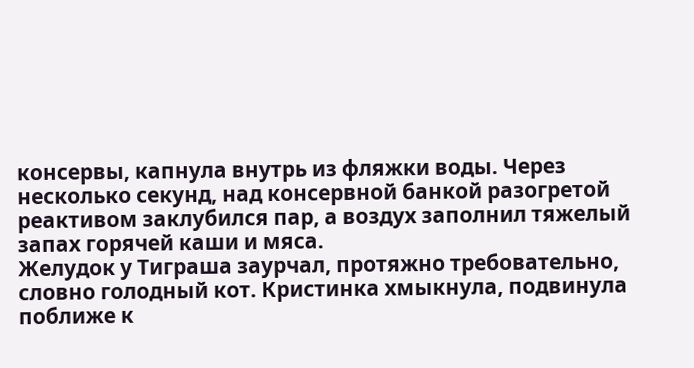консервы, капнула внутрь из фляжки воды. Через несколько секунд, над консервной банкой разогретой реактивом заклубился пар, а воздух заполнил тяжелый запах горячей каши и мяса.
Желудок у Тиграша заурчал, протяжно требовательно, словно голодный кот. Кристинка хмыкнула, подвинула поближе к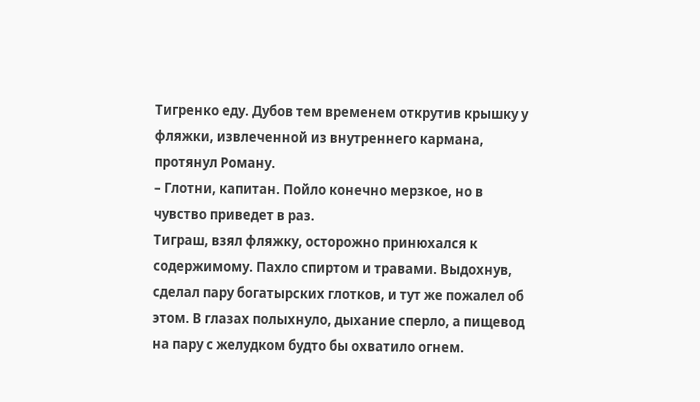Тигренко еду. Дубов тем временем открутив крышку у фляжки, извлеченной из внутреннего кармана, протянул Роману.
– Глотни, капитан. Пойло конечно мерзкое, но в чувство приведет в раз.
Тиграш, взял фляжку, осторожно принюхался к содержимому. Пахло спиртом и травами. Выдохнув, сделал пару богатырских глотков, и тут же пожалел об этом. В глазах полыхнуло, дыхание сперло, а пищевод на пару с желудком будто бы охватило огнем.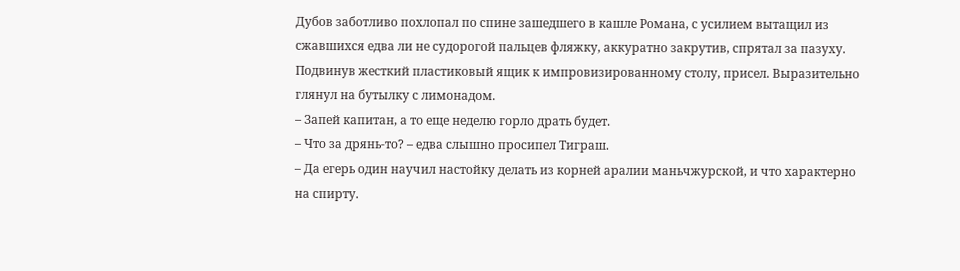Дубов заботливо похлопал по спине зашедшего в кашле Романа, с усилием вытащил из сжавшихся едва ли не судорогой пальцев фляжку, аккуратно закрутив, спрятал за пазуху. Подвинув жесткий пластиковый ящик к импровизированному столу, присел. Выразительно глянул на бутылку с лимонадом.
– Запей капитан, а то еще неделю горло драть будет.
– Что за дрянь-то? – едва слышно просипел Тиграш.
– Да егерь один научил настойку делать из корней аралии маньчжурской, и что характерно на спирту.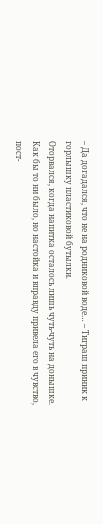– Да догадался, что не на родниковой воде… – Тиграш приник к горлышку пластиковой бутылки.
Оторвался, когда напитка осталось лишь чуть-чуть на донышке. Как бы то ни было, но настойка и вправду привела его в чувство, пост-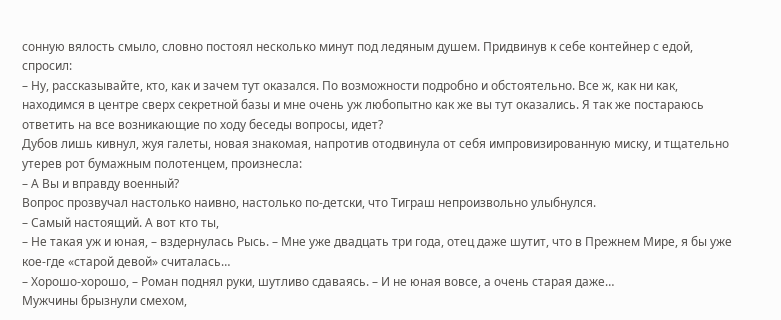сонную вялость смыло, словно постоял несколько минут под ледяным душем. Придвинув к себе контейнер с едой, спросил:
– Ну, рассказывайте, кто, как и зачем тут оказался. По возможности подробно и обстоятельно. Все ж, как ни как, находимся в центре сверх секретной базы и мне очень уж любопытно как же вы тут оказались. Я так же постараюсь ответить на все возникающие по ходу беседы вопросы, идет?
Дубов лишь кивнул, жуя галеты, новая знакомая, напротив отодвинула от себя импровизированную миску, и тщательно утерев рот бумажным полотенцем, произнесла:
– А Вы и вправду военный?
Вопрос прозвучал настолько наивно, настолько по-детски, что Тиграш непроизвольно улыбнулся.
– Самый настоящий. А вот кто ты,
– Не такая уж и юная, – вздернулась Рысь. – Мне уже двадцать три года, отец даже шутит, что в Прежнем Мире, я бы уже кое-где «старой девой» считалась…
– Хорошо-хорошо, – Роман поднял руки, шутливо сдаваясь. – И не юная вовсе, а очень старая даже…
Мужчины брызнули смехом,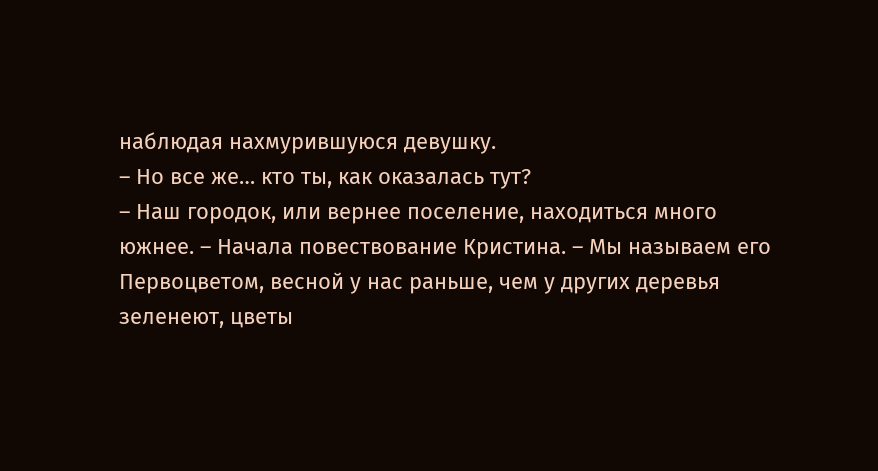наблюдая нахмурившуюся девушку.
– Но все же… кто ты, как оказалась тут?
– Наш городок, или вернее поселение, находиться много южнее. – Начала повествование Кристина. – Мы называем его Первоцветом, весной у нас раньше, чем у других деревья зеленеют, цветы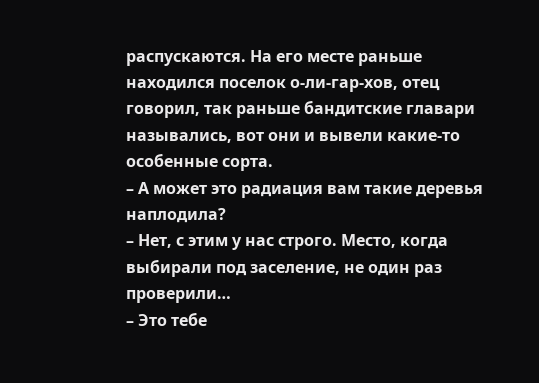распускаются. На его месте раньше находился поселок о-ли-гар-хов, отец говорил, так раньше бандитские главари назывались, вот они и вывели какие-то особенные сорта.
– А может это радиация вам такие деревья наплодила?
– Нет, с этим у нас строго. Место, когда выбирали под заселение, не один раз проверили…
– Это тебе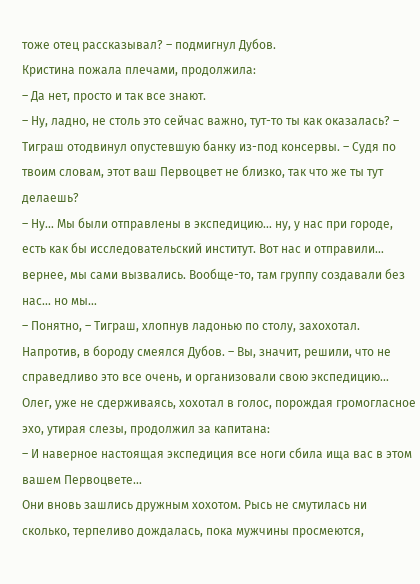тоже отец рассказывал? – подмигнул Дубов.
Кристина пожала плечами, продолжила:
– Да нет, просто и так все знают.
– Ну, ладно, не столь это сейчас важно, тут-то ты как оказалась? – Тиграш отодвинул опустевшую банку из-под консервы. – Судя по твоим словам, этот ваш Первоцвет не близко, так что же ты тут делаешь?
– Ну… Мы были отправлены в экспедицию… ну, у нас при городе, есть как бы исследовательский институт. Вот нас и отправили… вернее, мы сами вызвались. Вообще-то, там группу создавали без нас… но мы…
– Понятно, – Тиграш, хлопнув ладонью по столу, захохотал. Напротив, в бороду смеялся Дубов. – Вы, значит, решили, что не справедливо это все очень, и организовали свою экспедицию…
Олег, уже не сдерживаясь, хохотал в голос, порождая громогласное эхо, утирая слезы, продолжил за капитана:
– И наверное настоящая экспедиция все ноги сбила ища вас в этом вашем Первоцвете…
Они вновь зашлись дружным хохотом. Рысь не смутилась ни сколько, терпеливо дождалась, пока мужчины просмеются,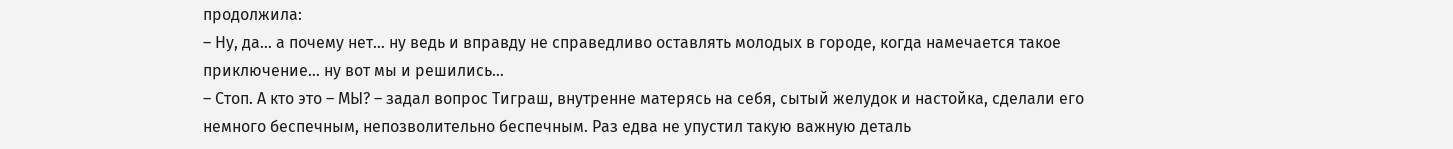продолжила:
– Ну, да… а почему нет… ну ведь и вправду не справедливо оставлять молодых в городе, когда намечается такое приключение… ну вот мы и решились…
– Стоп. А кто это – МЫ? – задал вопрос Тиграш, внутренне матерясь на себя, сытый желудок и настойка, сделали его немного беспечным, непозволительно беспечным. Раз едва не упустил такую важную деталь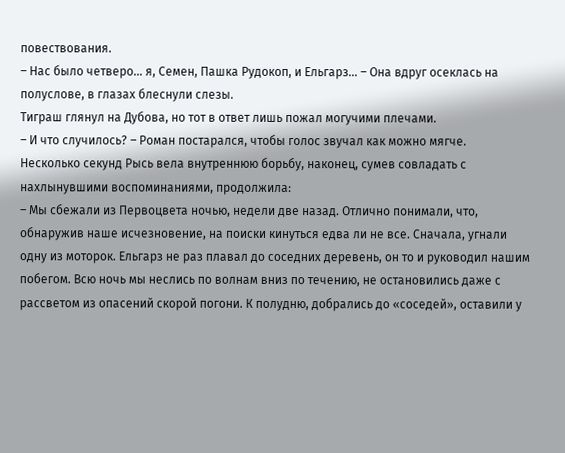повествования.
– Нас было четверо… я, Семен, Пашка Рудокоп, и Ельгарз… – Она вдруг осеклась на полуслове, в глазах блеснули слезы.
Тиграш глянул на Дубова, но тот в ответ лишь пожал могучими плечами.
– И что случилось? – Роман постарался, чтобы голос звучал как можно мягче.
Несколько секунд Рысь вела внутреннюю борьбу, наконец, сумев совладать с нахлынувшими воспоминаниями, продолжила:
– Мы сбежали из Первоцвета ночью, недели две назад. Отлично понимали, что, обнаружив наше исчезновение, на поиски кинуться едва ли не все. Сначала, угнали одну из моторок. Ельгарз не раз плавал до соседних деревень, он то и руководил нашим побегом. Всю ночь мы неслись по волнам вниз по течению, не остановились даже с рассветом из опасений скорой погони. К полудню, добрались до «соседей», оставили у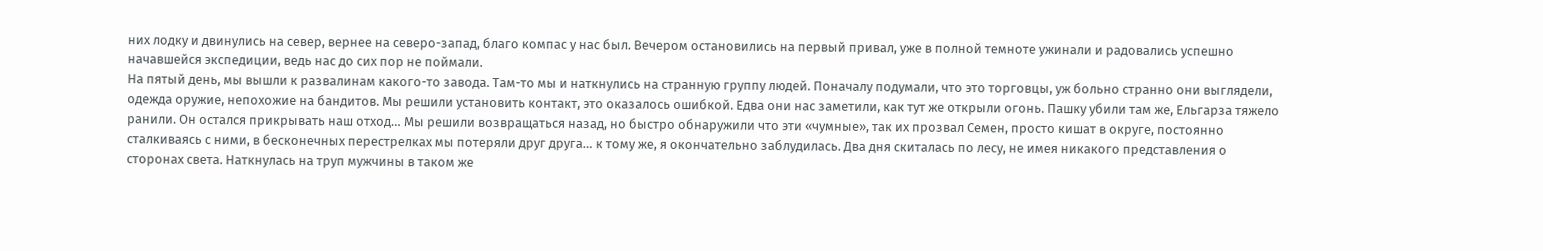них лодку и двинулись на север, вернее на северо-запад, благо компас у нас был. Вечером остановились на первый привал, уже в полной темноте ужинали и радовались успешно начавшейся экспедиции, ведь нас до сих пор не поймали.
На пятый день, мы вышли к развалинам какого-то завода. Там-то мы и наткнулись на странную группу людей. Поначалу подумали, что это торговцы, уж больно странно они выглядели, одежда оружие, непохожие на бандитов. Мы решили установить контакт, это оказалось ошибкой. Едва они нас заметили, как тут же открыли огонь. Пашку убили там же, Ельгарза тяжело ранили. Он остался прикрывать наш отход… Мы решили возвращаться назад, но быстро обнаружили что эти «чумные», так их прозвал Семен, просто кишат в округе, постоянно сталкиваясь с ними, в бесконечных перестрелках мы потеряли друг друга… к тому же, я окончательно заблудилась. Два дня скиталась по лесу, не имея никакого представления о сторонах света. Наткнулась на труп мужчины в таком же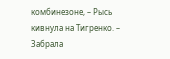комбинезоне, – Рысь кивнула на Тигренко. – Забрала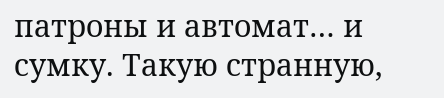патроны и автомат… и сумку. Такую странную,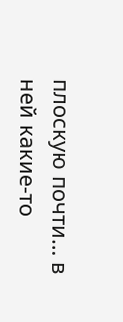плоскую почти… в ней какие-то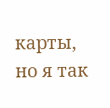карты, но я так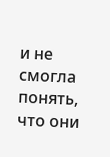и не смогла понять, что они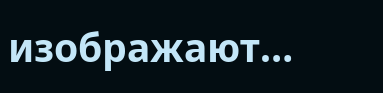изображают…